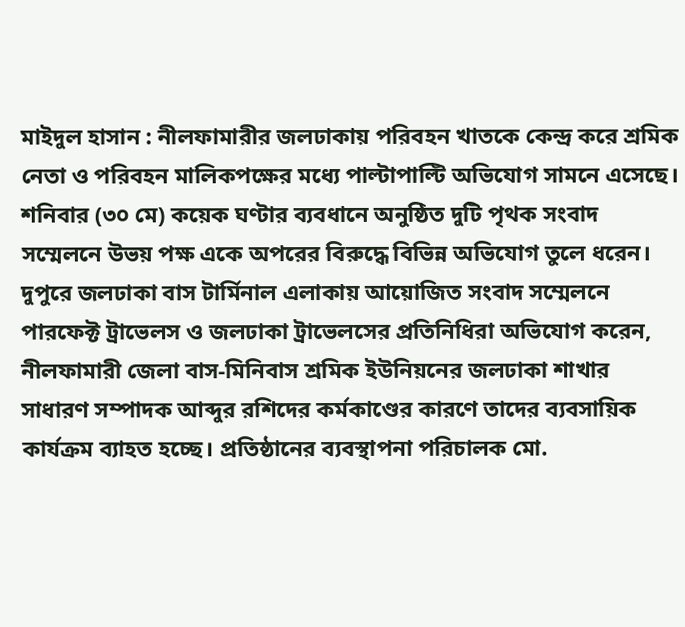মাইদুল হাসান : নীলফামারীর জলঢাকায় পরিবহন খাতকে কেন্দ্র করে শ্রমিক নেতা ও পরিবহন মালিকপক্ষের মধ্যে পাল্টাপাল্টি অভিযোগ সামনে এসেছে। শনিবার (৩০ মে) কয়েক ঘণ্টার ব্যবধানে অনুষ্ঠিত দুটি পৃথক সংবাদ সম্মেলনে উভয় পক্ষ একে অপরের বিরুদ্ধে বিভিন্ন অভিযোগ তুলে ধরেন।
দুপুরে জলঢাকা বাস টার্মিনাল এলাকায় আয়োজিত সংবাদ সম্মেলনে পারফেক্ট ট্রাভেলস ও জলঢাকা ট্রাভেলসের প্রতিনিধিরা অভিযোগ করেন, নীলফামারী জেলা বাস-মিনিবাস শ্রমিক ইউনিয়নের জলঢাকা শাখার সাধারণ সম্পাদক আব্দুর রশিদের কর্মকাণ্ডের কারণে তাদের ব্যবসায়িক কার্যক্রম ব্যাহত হচ্ছে। প্রতিষ্ঠানের ব্যবস্থাপনা পরিচালক মো.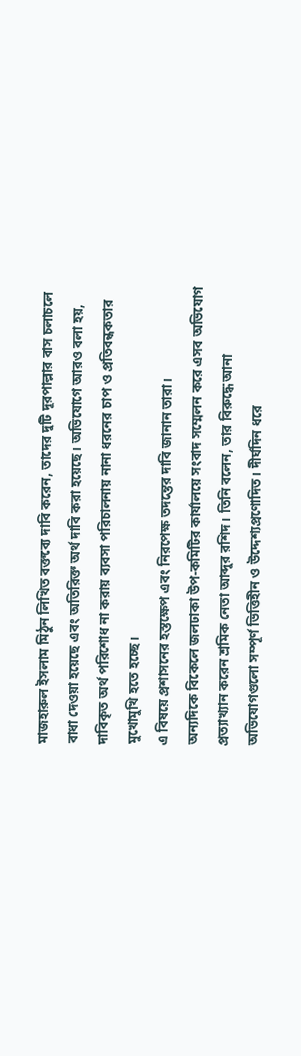মাজহারুল ইসলাম মিঠুন লিখিত বক্তব্যে দাবি করেন, তাদের দুটি দূরপাল্লার বাস চলাচলে বাধা দেওয়া হয়েছে এবং অতিরিক্ত অর্থ দাবি করা হয়েছে। অভিযোগে আরও বলা হয়, দাবিকৃত অর্থ পরিশোধ না করায় ব্যবসা পরিচালনায় নানা ধরনের চাপ ও প্রতিবন্ধকতার মুখোমুখি হতে হচ্ছে।
এ বিষয়ে প্রশাসনের হস্তক্ষেপ এবং নিরপেক্ষ তদন্তের দাবি জানান তারা।
অন্যদিকে বিকেলে জলঢাকা উপ-কমিটির কার্যালয়ে সংবাদ সম্মেলন করে এসব অভিযোগ প্রত্যাখ্যান করেন শ্রমিক নেতা আব্দুর রশিদ। তিনি বলেন, তার বিরুদ্ধে আনা অভিযোগগুলো সম্পূর্ণ ভিত্তিহীন ও উদ্দেশ্যপ্রণোদিত। দীর্ঘদিন ধরে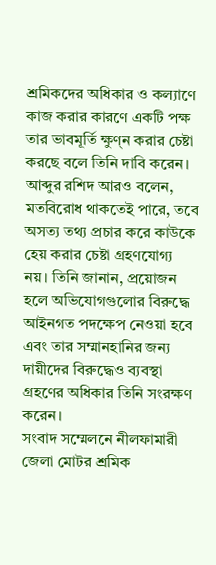শ্রমিকদের অধিকার ও কল্যাণে কাজ করার কারণে একটি পক্ষ তার ভাবমূর্তি ক্ষুণ্ন করার চেষ্টা করছে বলে তিনি দাবি করেন।
আব্দুর রশিদ আরও বলেন, মতবিরোধ থাকতেই পারে, তবে অসত্য তথ্য প্রচার করে কাউকে হেয় করার চেষ্টা গ্রহণযোগ্য নয়। তিনি জানান, প্রয়োজন হলে অভিযোগগুলোর বিরুদ্ধে আইনগত পদক্ষেপ নেওয়া হবে এবং তার সম্মানহানির জন্য দায়ীদের বিরুদ্ধেও ব্যবস্থা গ্রহণের অধিকার তিনি সংরক্ষণ করেন।
সংবাদ সম্মেলনে নীলফামারী জেলা মোটর শ্রমিক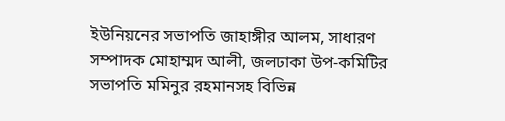ইউনিয়নের সভাপতি জাহাঙ্গীর আলম, সাধারণ সম্পাদক মোহাম্মদ আলী, জলঢাকা উপ-কমিটির সভাপতি মমিনুর রহমানসহ বিভিন্ন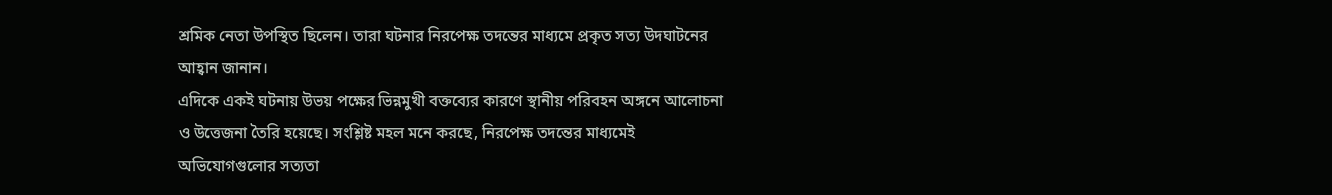শ্রমিক নেতা উপস্থিত ছিলেন। তারা ঘটনার নিরপেক্ষ তদন্তের মাধ্যমে প্রকৃত সত্য উদঘাটনের আহ্বান জানান।
এদিকে একই ঘটনায় উভয় পক্ষের ভিন্নমুখী বক্তব্যের কারণে স্থানীয় পরিবহন অঙ্গনে আলোচনা ও উত্তেজনা তৈরি হয়েছে। সংশ্লিষ্ট মহল মনে করছে, নিরপেক্ষ তদন্তের মাধ্যমেই অভিযোগগুলোর সত্যতা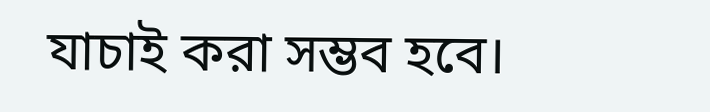যাচাই করা সম্ভব হবে।